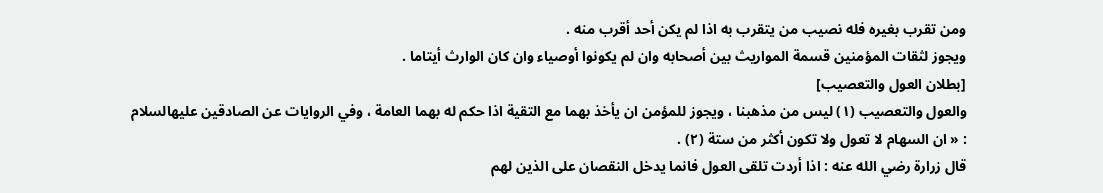ومن تقرب بغيره فله نصيب من يتقرب به اذا لم يكن أحد أقرب منه .
ويجوز لثقات المؤمنين قسمة المواريث بين أصحابه وان لم يكونوا أوصياء وان كان الوارث أيتاما .
[بطلان العول والتعصيب]
والعول والتعصيب (١) ليس من مذهبنا ، ويجوز للمؤمن ان يأخذ بهما مع التقية اذا حكم له بهما العامة ، وفي الروايات عن الصادقين عليهالسلام : « ان السهام لا تعول ولا تكون أكثر من ستة (٢) .
قال زرارة رضي الله عنه : اذا أردت تلقى العول فانما يدخل النقصان على الذين لهم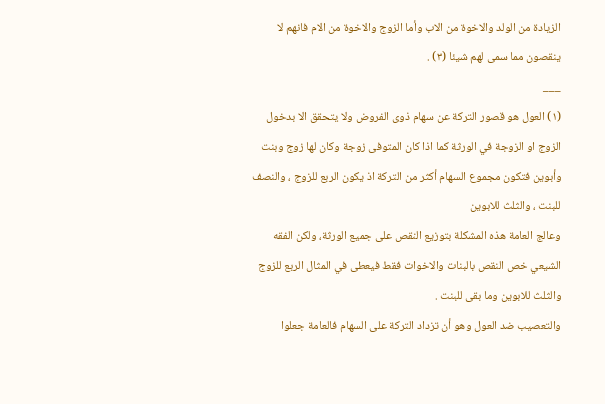الزيادة من الولد والاخوة من الاب وأما الزوج والاخوة من الام فانهم لا ينقصون مما سمى لهم شيئا (٣) .
___
(١) العول هو قصور التركة عن سهام ذوى الفروض ولا يتحقق الا بدخول الزوج او الزوجة في الورثة كما اذا كان المتوفى زوجة وكان لها زوج وبنت وأبوين فتكون مجموع السهام أكثر من التركة اذ يكون الربع للزوج ، والنصف للبنت ، والثلث للابوين
وعالج العامة هذه المشكلة بتوزيع النقص على جميع الورثة، ولكن الفقه الشيعي خص النقص بالبنات والاخوات فقط فيعطى في المثال الربع للزوج والثلث للابوين وما بقى للبنت .
والتعصيب ضد العول وهو أن تزداد التركة على السهام فالعامة جعلوا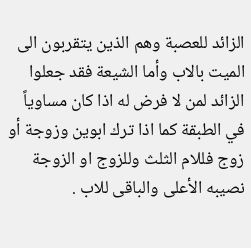الزائد للعصبة وهم الذين يتقربون الى الميت بالاب وأما الشيعة فقد جعلوا الزائد لمن لا فرض له اذا كان مساوياً في الطبقة كما اذا ترك ابوين وزوجة أو زوج فللام الثلث وللزوج او الزوجة نصيبه الأعلى والباقى للاب .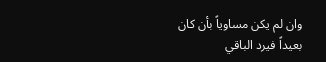وان لم يكن مساوياً بأن كان بعيداً فيرد الباقي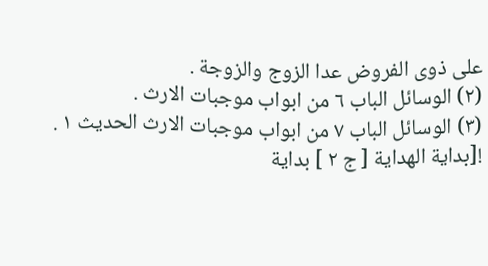على ذوى الفروض عدا الزوج والزوجة .
(۲) الوسائل الباب ٦ من ابواب موجبات الارث .
(۳) الوسائل الباب ٧ من ابواب موجبات الارث الحديث ١ .
![بداية الهداية [ ج ٢ ] بداية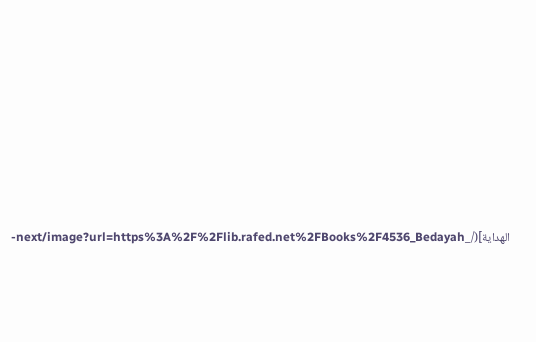الهداية](/_next/image?url=https%3A%2F%2Flib.rafed.net%2FBooks%2F4536_Bedayah-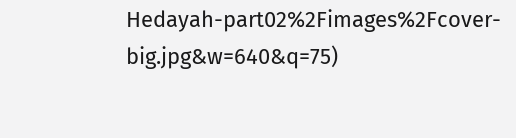Hedayah-part02%2Fimages%2Fcover-big.jpg&w=640&q=75)